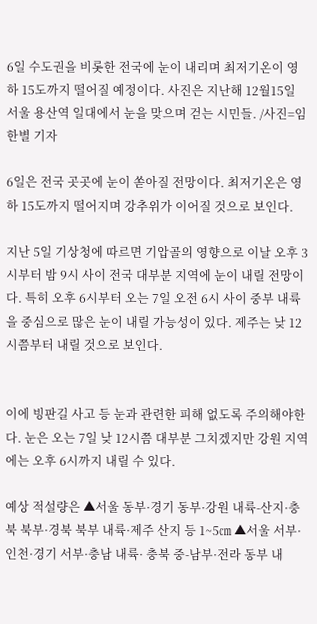6일 수도권을 비롯한 전국에 눈이 내리며 최저기온이 영하 15도까지 떨어질 예정이다. 사진은 지난해 12월15일 서울 용산역 일대에서 눈을 맞으며 걷는 시민들. /사진=임한별 기자

6일은 전국 곳곳에 눈이 쏟아질 전망이다. 최저기온은 영하 15도까지 떨어지며 강추위가 이어질 것으로 보인다.

지난 5일 기상청에 따르면 기압골의 영향으로 이날 오후 3시부터 밤 9시 사이 전국 대부분 지역에 눈이 내릴 전망이다. 특히 오후 6시부터 오는 7일 오전 6시 사이 중부 내륙을 중심으로 많은 눈이 내릴 가능성이 있다. 제주는 낮 12시쯤부터 내릴 것으로 보인다.


이에 빙판길 사고 등 눈과 관련한 피해 없도록 주의해야한다. 눈은 오는 7일 낮 12시쯤 대부분 그치겠지만 강원 지역에는 오후 6시까지 내릴 수 있다.

예상 적설량은 ▲서울 동부·경기 동부·강원 내륙-산지·충북 북부·경북 북부 내륙·제주 산지 등 1~5㎝ ▲서울 서부·인천·경기 서부·충남 내륙· 충북 중-남부·전라 동부 내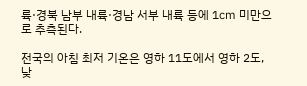륙·경북 남부 내륙·경남 서부 내륙 등에 1㎝ 미만으로 추측된다.

전국의 아침 최저 기온은 영하 11도에서 영하 2도, 낮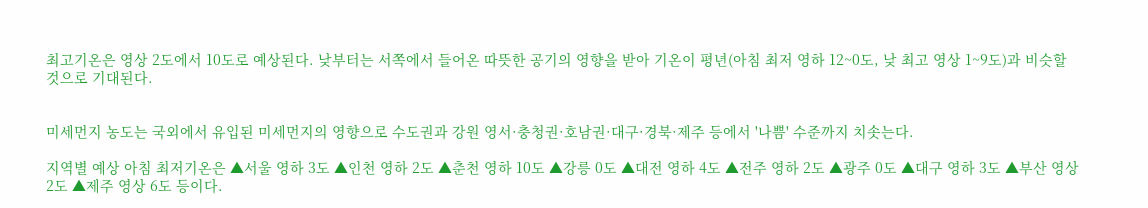최고기온은 영상 2도에서 10도로 예상된다. 낮부터는 서쪽에서 들어온 따뜻한 공기의 영향을 받아 기온이 평년(아침 최저 영하 12~0도, 낮 최고 영상 1~9도)과 비슷할 것으로 기대된다.


미세먼지 농도는 국외에서 유입된 미세먼지의 영향으로 수도권과 강원 영서·충청권·호남권·대구·경북·제주 등에서 '나쁨' 수준까지 치솟는다.

지역별 예상 아침 최저기온은 ▲서울 영하 3도 ▲인천 영하 2도 ▲춘천 영하 10도 ▲강릉 0도 ▲대전 영하 4도 ▲전주 영하 2도 ▲광주 0도 ▲대구 영하 3도 ▲부산 영상 2도 ▲제주 영상 6도 등이다.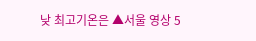낮 최고기온은 ▲서울 영상 5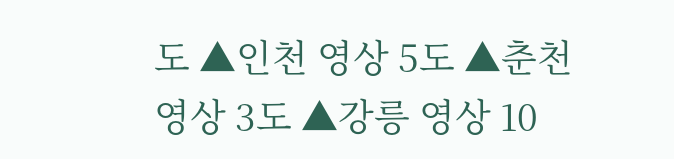도 ▲인천 영상 5도 ▲춘천 영상 3도 ▲강릉 영상 10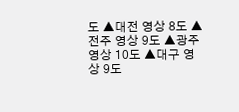도 ▲대전 영상 8도 ▲전주 영상 9도 ▲광주 영상 10도 ▲대구 영상 9도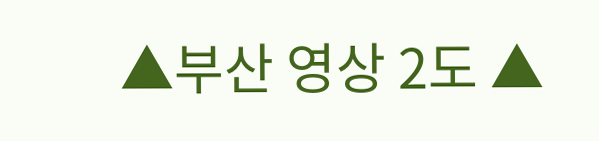▲부산 영상 2도 ▲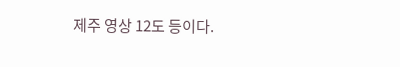제주 영상 12도 등이다.